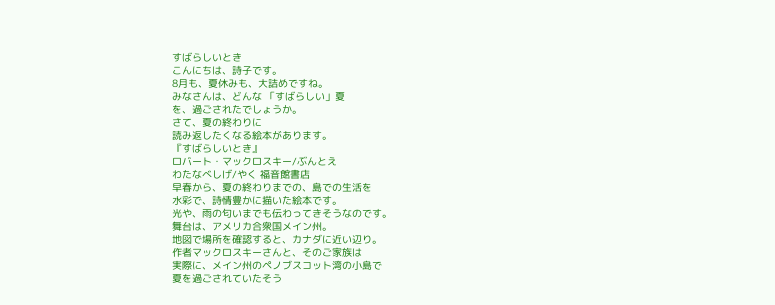すばらしいとき
こんにちは、詩子です。
8月も、夏休みも、大詰めですね。
みなさんは、どんな 「すばらしい」夏
を、過ごされたでしょうか。
さて、夏の終わりに
読み返したくなる絵本があります。
『すばらしいとき』
ロバート・マックロスキー/ぶんとえ
わたなべしげ/やく 福音館書店
早春から、夏の終わりまでの、島での生活を
水彩で、詩情豊かに描いた絵本です。
光や、雨の匂いまでも伝わってきそうなのです。
舞台は、アメリカ合衆国メイン州。
地図で場所を確認すると、カナダに近い辺り。
作者マックロスキーさんと、そのご家族は
実際に、メイン州のペノブスコット湾の小島で
夏を過ごされていたそう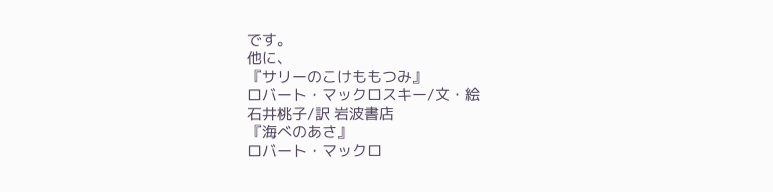です。
他に、
『サリーのこけももつみ』
ロバート・マックロスキー/文・絵
石井桃子/訳 岩波書店
『海べのあさ』
ロバート・マックロ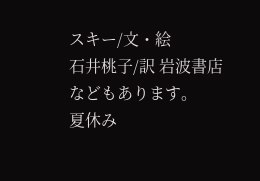スキー/文・絵
石井桃子/訳 岩波書店
などもあります。
夏休み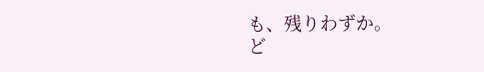も、残りわずか。
ど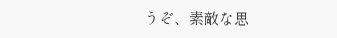うぞ、素敵な思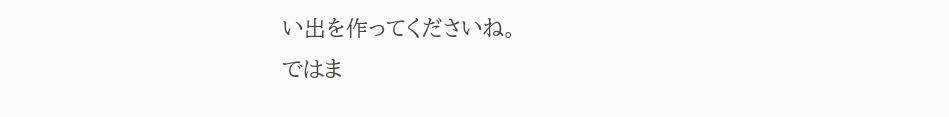い出を作ってくださいね。
ではま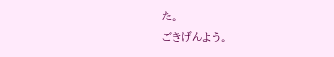た。
ごきげんよう。